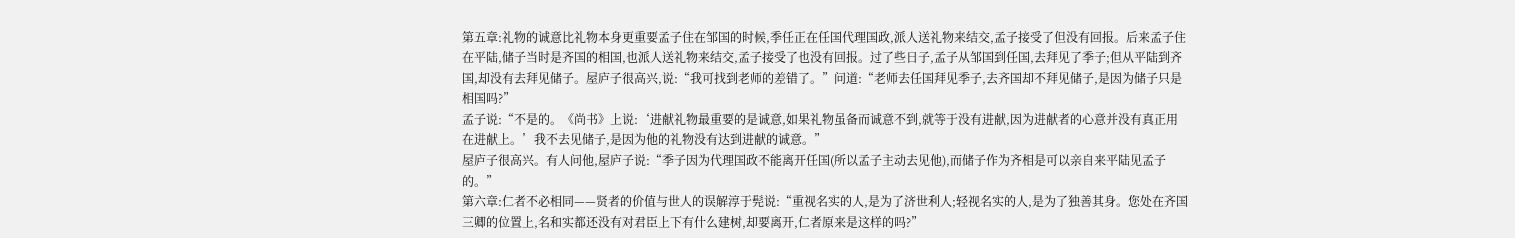第五章:礼物的诚意比礼物本身更重要孟子住在邹国的时候,季任正在任国代理国政,派人送礼物来结交,孟子接受了但没有回报。后来孟子住在平陆,储子当时是齐国的相国,也派人送礼物来结交,孟子接受了也没有回报。过了些日子,孟子从邹国到任国,去拜见了季子;但从平陆到齐国,却没有去拜见储子。屋庐子很高兴,说:“我可找到老师的差错了。”问道:“老师去任国拜见季子,去齐国却不拜见储子,是因为储子只是相国吗?”
孟子说:“不是的。《尚书》上说:‘进献礼物最重要的是诚意,如果礼物虽备而诚意不到,就等于没有进献,因为进献者的心意并没有真正用在进献上。’我不去见储子,是因为他的礼物没有达到进献的诚意。”
屋庐子很高兴。有人问他,屋庐子说:“季子因为代理国政不能离开任国(所以孟子主动去见他),而储子作为齐相是可以亲自来平陆见孟子的。”
第六章:仁者不必相同——贤者的价值与世人的误解淳于髡说:“重视名实的人,是为了济世利人;轻视名实的人,是为了独善其身。您处在齐国三卿的位置上,名和实都还没有对君臣上下有什么建树,却要离开,仁者原来是这样的吗?”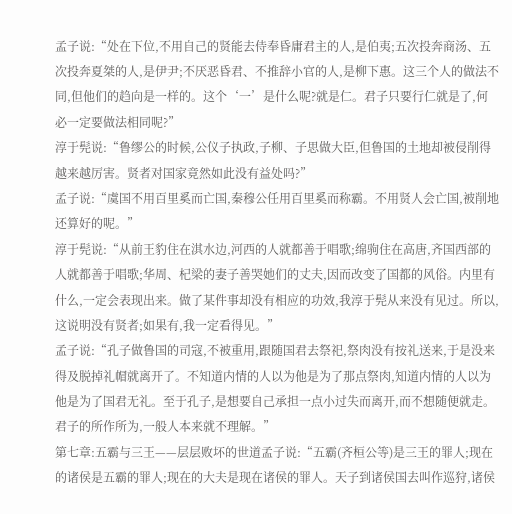孟子说:“处在下位,不用自己的贤能去侍奉昏庸君主的人,是伯夷;五次投奔商汤、五次投奔夏桀的人,是伊尹;不厌恶昏君、不推辞小官的人,是柳下惠。这三个人的做法不同,但他们的趋向是一样的。这个‘一’是什么呢?就是仁。君子只要行仁就是了,何必一定要做法相同呢?”
淳于髡说:“鲁缪公的时候,公仪子执政,子柳、子思做大臣,但鲁国的土地却被侵削得越来越厉害。贤者对国家竟然如此没有益处吗?”
孟子说:“虞国不用百里奚而亡国,秦穆公任用百里奚而称霸。不用贤人会亡国,被削地还算好的呢。”
淳于髡说:“从前王豹住在淇水边,河西的人就都善于唱歌;绵驹住在高唐,齐国西部的人就都善于唱歌;华周、杞梁的妻子善哭她们的丈夫,因而改变了国都的风俗。内里有什么,一定会表现出来。做了某件事却没有相应的功效,我淳于髡从来没有见过。所以,这说明没有贤者;如果有,我一定看得见。”
孟子说:“孔子做鲁国的司寇,不被重用,跟随国君去祭祀,祭肉没有按礼送来,于是没来得及脱掉礼帽就离开了。不知道内情的人以为他是为了那点祭肉,知道内情的人以为他是为了国君无礼。至于孔子,是想要自己承担一点小过失而离开,而不想随便就走。君子的所作所为,一般人本来就不理解。”
第七章:五霸与三王——层层败坏的世道孟子说:“五霸(齐桓公等)是三王的罪人;现在的诸侯是五霸的罪人;现在的大夫是现在诸侯的罪人。天子到诸侯国去叫作巡狩,诸侯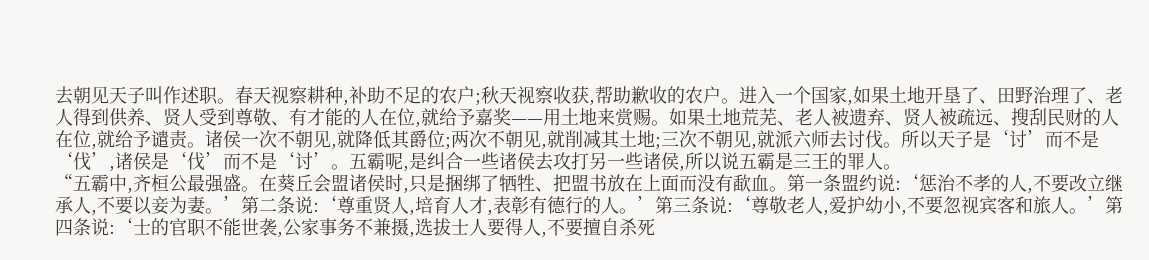去朝见天子叫作述职。春天视察耕种,补助不足的农户;秋天视察收获,帮助歉收的农户。进入一个国家,如果土地开垦了、田野治理了、老人得到供养、贤人受到尊敬、有才能的人在位,就给予嘉奖——用土地来赏赐。如果土地荒芜、老人被遗弃、贤人被疏远、搜刮民财的人在位,就给予谴责。诸侯一次不朝见,就降低其爵位;两次不朝见,就削减其土地;三次不朝见,就派六师去讨伐。所以天子是‘讨’而不是‘伐’,诸侯是‘伐’而不是‘讨’。五霸呢,是纠合一些诸侯去攻打另一些诸侯,所以说五霸是三王的罪人。
“五霸中,齐桓公最强盛。在葵丘会盟诸侯时,只是捆绑了牺牲、把盟书放在上面而没有歃血。第一条盟约说:‘惩治不孝的人,不要改立继承人,不要以妾为妻。’第二条说:‘尊重贤人,培育人才,表彰有德行的人。’第三条说:‘尊敬老人,爱护幼小,不要忽视宾客和旅人。’第四条说:‘士的官职不能世袭,公家事务不兼摄,选拔士人要得人,不要擅自杀死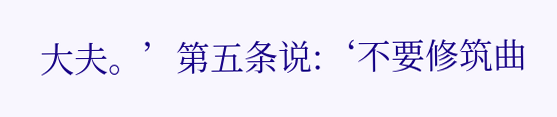大夫。’第五条说:‘不要修筑曲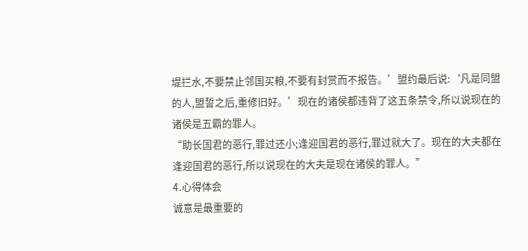堤拦水,不要禁止邻国买粮,不要有封赏而不报告。’盟约最后说:‘凡是同盟的人,盟誓之后,重修旧好。’现在的诸侯都违背了这五条禁令,所以说现在的诸侯是五霸的罪人。
“助长国君的恶行,罪过还小;逢迎国君的恶行,罪过就大了。现在的大夫都在逢迎国君的恶行,所以说现在的大夫是现在诸侯的罪人。”
4.心得体会
诚意是最重要的